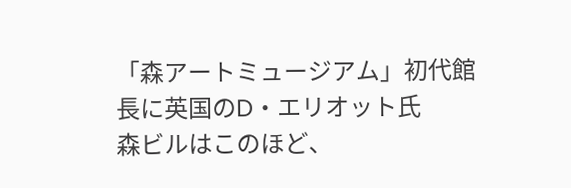「森アートミュージアム」初代館長に英国のD・エリオット氏
森ビルはこのほど、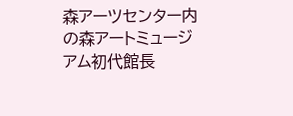森アーツセンター内の森アートミュージアム初代館長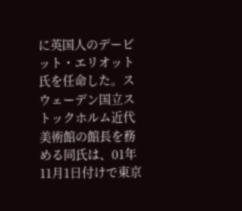に英国人のデービット・エリオット氏を任命した。スウェーデン国立ストックホルム近代美術館の館長を務める同氏は、01年11月1日付けで東京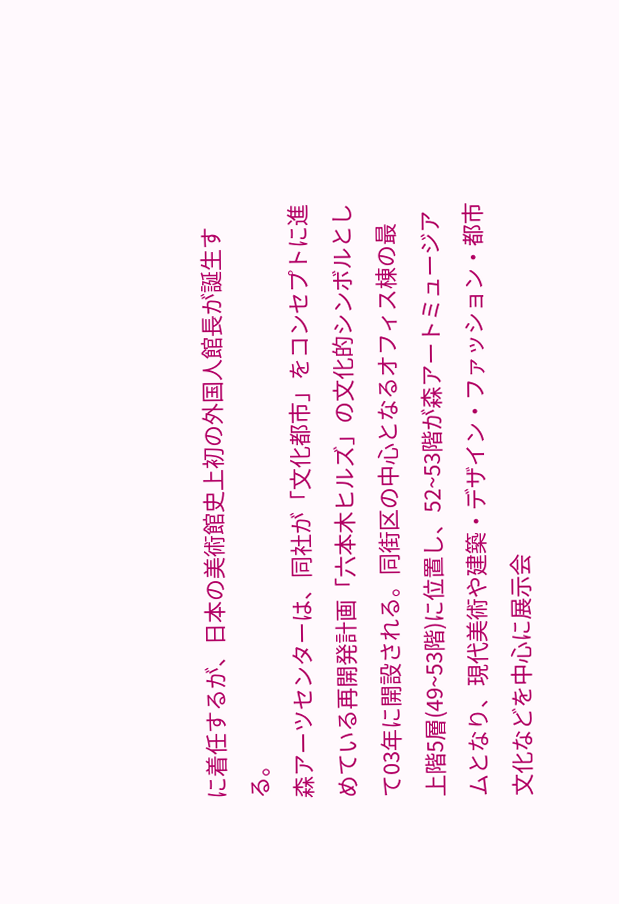に着任するが、日本の美術館史上初の外国人館長が誕生する。
森アーツセンターは、同社が「文化都市」をコンセプトに進めている再開発計画「六本木ヒルズ」の文化的シンボルとして03年に開設される。同街区の中心となるオフィス棟の最上階5層(49~53階)に位置し、52~53階が森アートミュージアムとなり、現代美術や建築・デザイン・ファッション・都市文化などを中心に展示会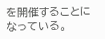を開催することになっている。